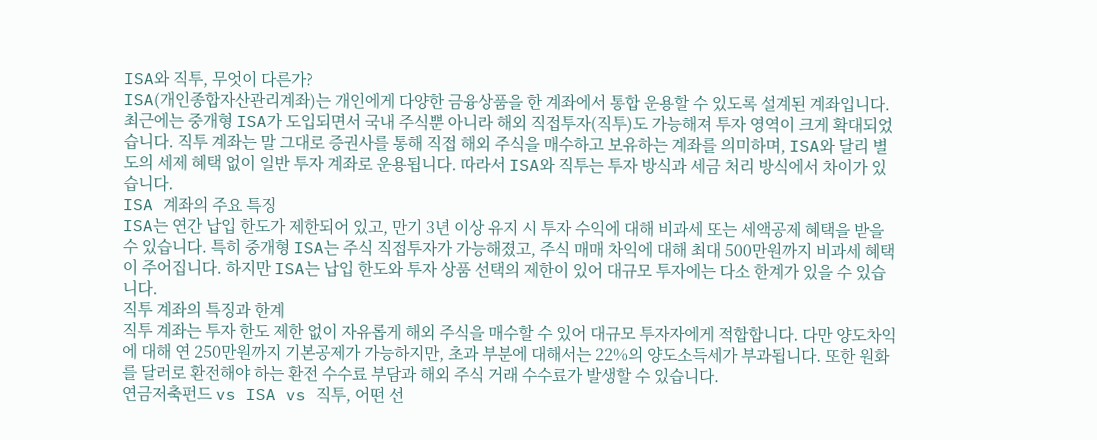ISA와 직투, 무엇이 다른가?
ISA(개인종합자산관리계좌)는 개인에게 다양한 금융상품을 한 계좌에서 통합 운용할 수 있도록 설계된 계좌입니다. 최근에는 중개형 ISA가 도입되면서 국내 주식뿐 아니라 해외 직접투자(직투)도 가능해져 투자 영역이 크게 확대되었습니다. 직투 계좌는 말 그대로 증권사를 통해 직접 해외 주식을 매수하고 보유하는 계좌를 의미하며, ISA와 달리 별도의 세제 혜택 없이 일반 투자 계좌로 운용됩니다. 따라서 ISA와 직투는 투자 방식과 세금 처리 방식에서 차이가 있습니다.
ISA 계좌의 주요 특징
ISA는 연간 납입 한도가 제한되어 있고, 만기 3년 이상 유지 시 투자 수익에 대해 비과세 또는 세액공제 혜택을 받을 수 있습니다. 특히 중개형 ISA는 주식 직접투자가 가능해졌고, 주식 매매 차익에 대해 최대 500만원까지 비과세 혜택이 주어집니다. 하지만 ISA는 납입 한도와 투자 상품 선택의 제한이 있어 대규모 투자에는 다소 한계가 있을 수 있습니다.
직투 계좌의 특징과 한계
직투 계좌는 투자 한도 제한 없이 자유롭게 해외 주식을 매수할 수 있어 대규모 투자자에게 적합합니다. 다만 양도차익에 대해 연 250만원까지 기본공제가 가능하지만, 초과 부분에 대해서는 22%의 양도소득세가 부과됩니다. 또한 원화를 달러로 환전해야 하는 환전 수수료 부담과 해외 주식 거래 수수료가 발생할 수 있습니다.
연금저축펀드 vs ISA vs 직투, 어떤 선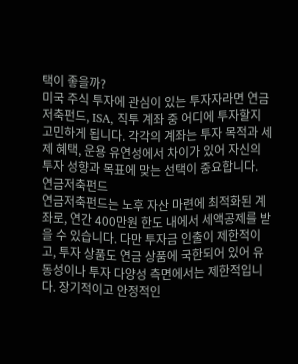택이 좋을까?
미국 주식 투자에 관심이 있는 투자자라면 연금저축펀드, ISA, 직투 계좌 중 어디에 투자할지 고민하게 됩니다. 각각의 계좌는 투자 목적과 세제 혜택, 운용 유연성에서 차이가 있어 자신의 투자 성향과 목표에 맞는 선택이 중요합니다.
연금저축펀드
연금저축펀드는 노후 자산 마련에 최적화된 계좌로, 연간 400만원 한도 내에서 세액공제를 받을 수 있습니다. 다만 투자금 인출이 제한적이고, 투자 상품도 연금 상품에 국한되어 있어 유동성이나 투자 다양성 측면에서는 제한적입니다. 장기적이고 안정적인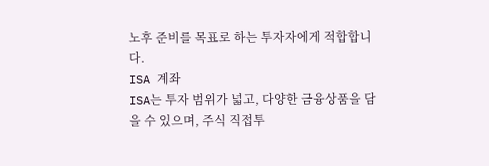노후 준비를 목표로 하는 투자자에게 적합합니다.
ISA 계좌
ISA는 투자 범위가 넓고, 다양한 금융상품을 담을 수 있으며, 주식 직접투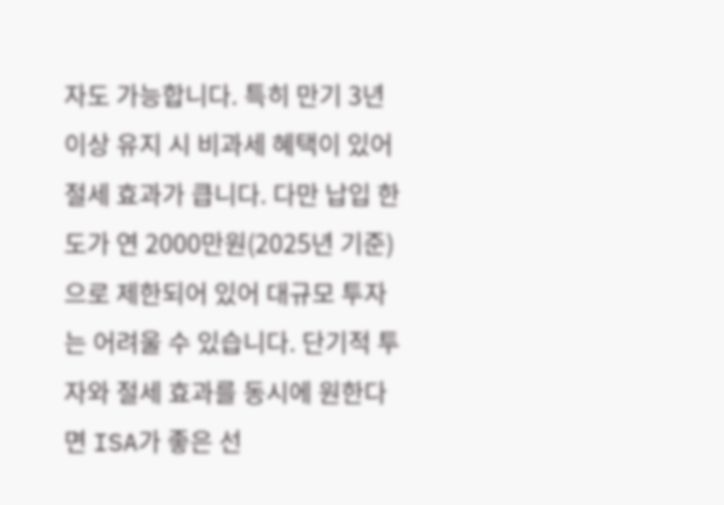자도 가능합니다. 특히 만기 3년 이상 유지 시 비과세 혜택이 있어 절세 효과가 큽니다. 다만 납입 한도가 연 2000만원(2025년 기준)으로 제한되어 있어 대규모 투자는 어려울 수 있습니다. 단기적 투자와 절세 효과를 동시에 원한다면 ISA가 좋은 선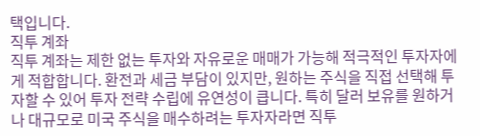택입니다.
직투 계좌
직투 계좌는 제한 없는 투자와 자유로운 매매가 가능해 적극적인 투자자에게 적합합니다. 환전과 세금 부담이 있지만, 원하는 주식을 직접 선택해 투자할 수 있어 투자 전략 수립에 유연성이 큽니다. 특히 달러 보유를 원하거나 대규모로 미국 주식을 매수하려는 투자자라면 직투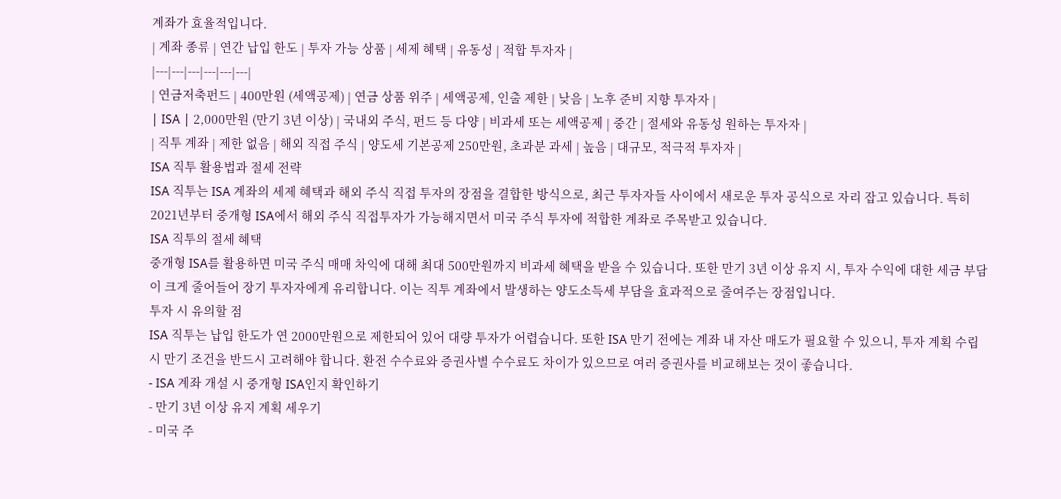계좌가 효율적입니다.
| 계좌 종류 | 연간 납입 한도 | 투자 가능 상품 | 세제 혜택 | 유동성 | 적합 투자자 |
|---|---|---|---|---|---|
| 연금저축펀드 | 400만원 (세액공제) | 연금 상품 위주 | 세액공제, 인출 제한 | 낮음 | 노후 준비 지향 투자자 |
| ISA | 2,000만원 (만기 3년 이상) | 국내외 주식, 펀드 등 다양 | 비과세 또는 세액공제 | 중간 | 절세와 유동성 원하는 투자자 |
| 직투 계좌 | 제한 없음 | 해외 직접 주식 | 양도세 기본공제 250만원, 초과분 과세 | 높음 | 대규모, 적극적 투자자 |
ISA 직투 활용법과 절세 전략
ISA 직투는 ISA 계좌의 세제 혜택과 해외 주식 직접 투자의 장점을 결합한 방식으로, 최근 투자자들 사이에서 새로운 투자 공식으로 자리 잡고 있습니다. 특히 2021년부터 중개형 ISA에서 해외 주식 직접투자가 가능해지면서 미국 주식 투자에 적합한 계좌로 주목받고 있습니다.
ISA 직투의 절세 혜택
중개형 ISA를 활용하면 미국 주식 매매 차익에 대해 최대 500만원까지 비과세 혜택을 받을 수 있습니다. 또한 만기 3년 이상 유지 시, 투자 수익에 대한 세금 부담이 크게 줄어들어 장기 투자자에게 유리합니다. 이는 직투 계좌에서 발생하는 양도소득세 부담을 효과적으로 줄여주는 장점입니다.
투자 시 유의할 점
ISA 직투는 납입 한도가 연 2000만원으로 제한되어 있어 대량 투자가 어렵습니다. 또한 ISA 만기 전에는 계좌 내 자산 매도가 필요할 수 있으니, 투자 계획 수립 시 만기 조건을 반드시 고려해야 합니다. 환전 수수료와 증권사별 수수료도 차이가 있으므로 여러 증권사를 비교해보는 것이 좋습니다.
- ISA 계좌 개설 시 중개형 ISA인지 확인하기
- 만기 3년 이상 유지 계획 세우기
- 미국 주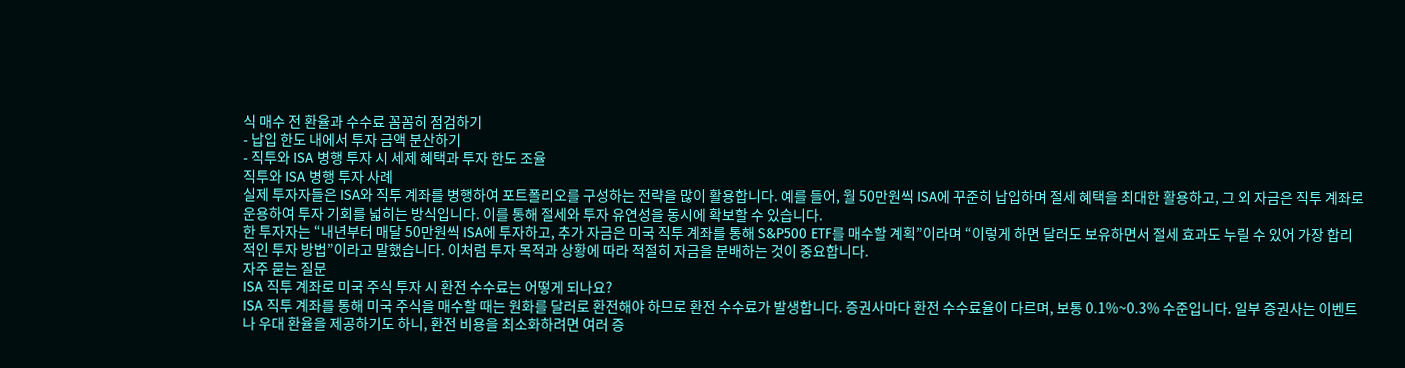식 매수 전 환율과 수수료 꼼꼼히 점검하기
- 납입 한도 내에서 투자 금액 분산하기
- 직투와 ISA 병행 투자 시 세제 혜택과 투자 한도 조율
직투와 ISA 병행 투자 사례
실제 투자자들은 ISA와 직투 계좌를 병행하여 포트폴리오를 구성하는 전략을 많이 활용합니다. 예를 들어, 월 50만원씩 ISA에 꾸준히 납입하며 절세 혜택을 최대한 활용하고, 그 외 자금은 직투 계좌로 운용하여 투자 기회를 넓히는 방식입니다. 이를 통해 절세와 투자 유연성을 동시에 확보할 수 있습니다.
한 투자자는 “내년부터 매달 50만원씩 ISA에 투자하고, 추가 자금은 미국 직투 계좌를 통해 S&P500 ETF를 매수할 계획”이라며 “이렇게 하면 달러도 보유하면서 절세 효과도 누릴 수 있어 가장 합리적인 투자 방법”이라고 말했습니다. 이처럼 투자 목적과 상황에 따라 적절히 자금을 분배하는 것이 중요합니다.
자주 묻는 질문
ISA 직투 계좌로 미국 주식 투자 시 환전 수수료는 어떻게 되나요?
ISA 직투 계좌를 통해 미국 주식을 매수할 때는 원화를 달러로 환전해야 하므로 환전 수수료가 발생합니다. 증권사마다 환전 수수료율이 다르며, 보통 0.1%~0.3% 수준입니다. 일부 증권사는 이벤트나 우대 환율을 제공하기도 하니, 환전 비용을 최소화하려면 여러 증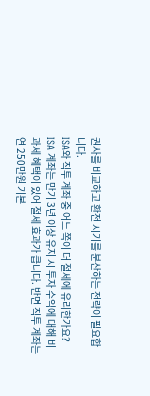권사를 비교하고 환전 시기를 분산하는 전략이 필요합니다.
ISA와 직투 계좌 중 어느 쪽이 더 절세에 유리한가요?
ISA 계좌는 만기 3년 이상 유지 시 투자 수익에 대해 비과세 혜택이 있어 절세 효과가 큽니다. 반면 직투 계좌는 연 250만원 기본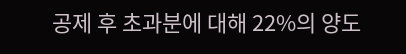공제 후 초과분에 대해 22%의 양도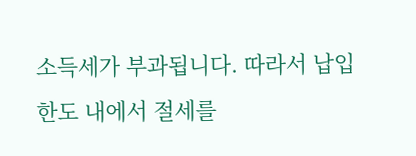소득세가 부과됩니다. 따라서 납입 한도 내에서 절세를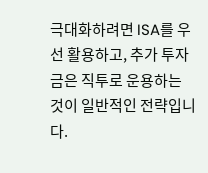극대화하려면 ISA를 우선 활용하고, 추가 투자금은 직투로 운용하는 것이 일반적인 전략입니다.